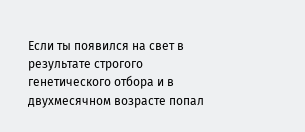Если ты появился на свет в результате строгого генетического отбора и в двухмесячном возрасте попал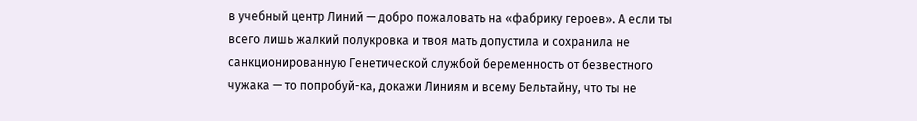в учебный центр Линий — добро пожаловать на «фабрику героев». А если ты всего лишь жалкий полукровка и твоя мать допустила и сохранила не санкционированную Генетической службой беременность от безвестного чужака — то попробуй-ка, докажи Линиям и всему Бельтайну, что ты не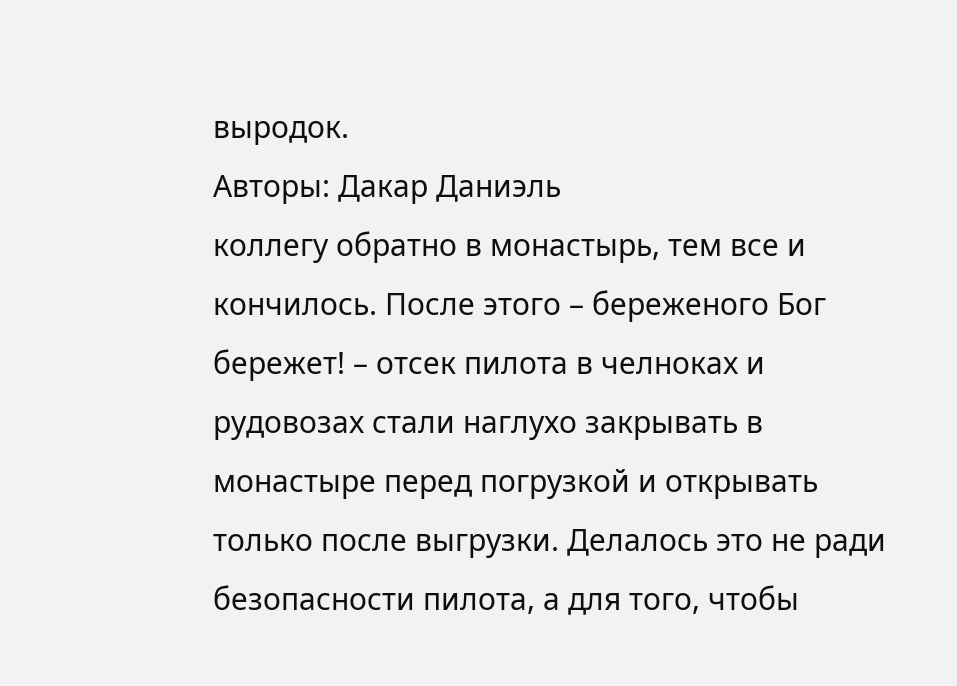выродок.
Авторы: Дакар Даниэль
коллегу обратно в монастырь, тем все и кончилось. После этого – береженого Бог бережет! – отсек пилота в челноках и рудовозах стали наглухо закрывать в монастыре перед погрузкой и открывать только после выгрузки. Делалось это не ради безопасности пилота, а для того, чтобы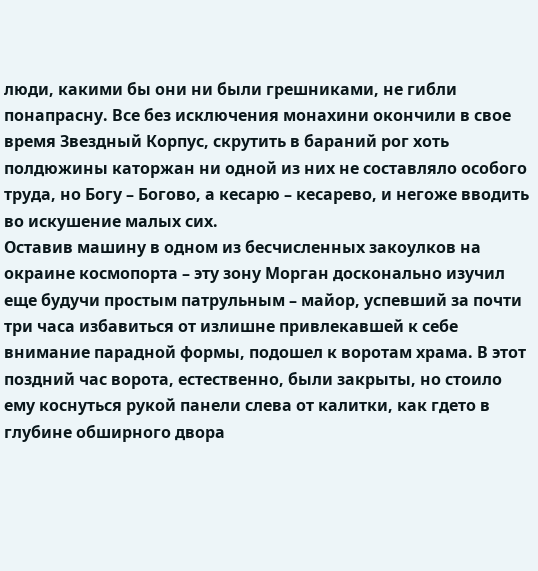люди, какими бы они ни были грешниками, не гибли понапрасну. Все без исключения монахини окончили в свое время Звездный Корпус, скрутить в бараний рог хоть полдюжины каторжан ни одной из них не составляло особого труда, но Богу – Богово, а кесарю – кесарево, и негоже вводить во искушение малых сих.
Оставив машину в одном из бесчисленных закоулков на окраине космопорта – эту зону Морган досконально изучил еще будучи простым патрульным – майор, успевший за почти три часа избавиться от излишне привлекавшей к себе внимание парадной формы, подошел к воротам храма. В этот поздний час ворота, естественно, были закрыты, но стоило ему коснуться рукой панели слева от калитки, как гдето в глубине обширного двора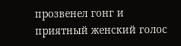прозвенел гонг и приятный женский голос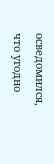осведомился, что угодно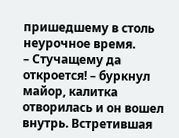пришедшему в столь неурочное время.
– Стучащему да откроется! – буркнул майор, калитка отворилась и он вошел внутрь. Встретившая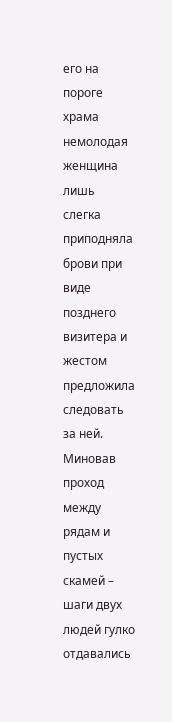его на пороге храма немолодая женщина лишь слегка приподняла брови при виде позднего визитера и жестом предложила следовать за ней. Миновав проход между рядам и пустых скамей – шаги двух людей гулко отдавались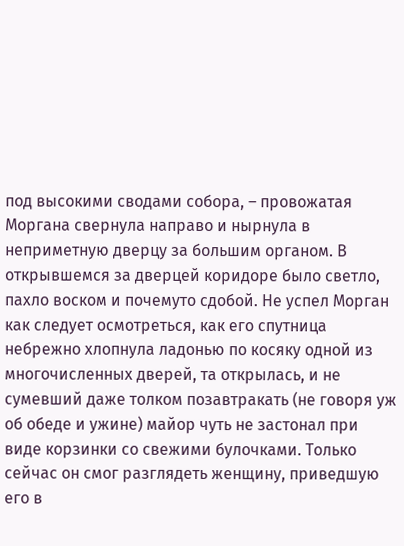под высокими сводами собора, – провожатая Моргана свернула направо и нырнула в неприметную дверцу за большим органом. В открывшемся за дверцей коридоре было светло, пахло воском и почемуто сдобой. Не успел Морган как следует осмотреться, как его спутница небрежно хлопнула ладонью по косяку одной из многочисленных дверей, та открылась, и не сумевший даже толком позавтракать (не говоря уж об обеде и ужине) майор чуть не застонал при виде корзинки со свежими булочками. Только сейчас он смог разглядеть женщину, приведшую его в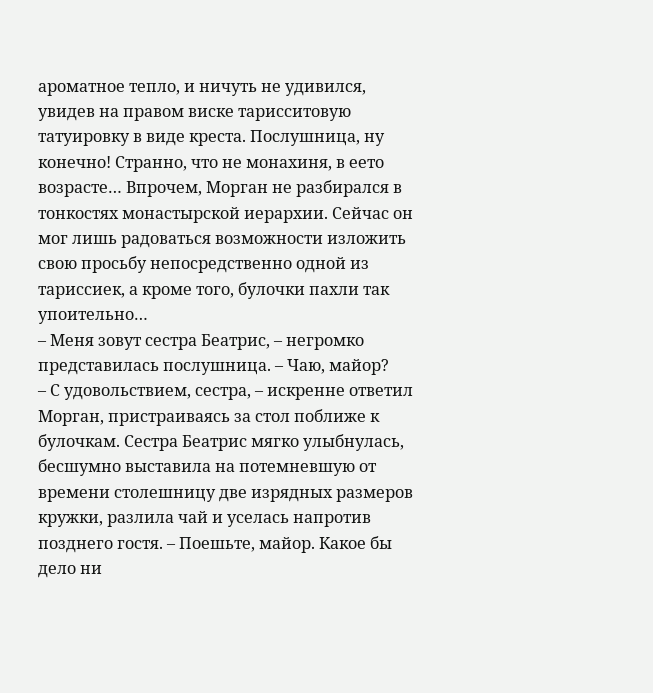ароматное тепло, и ничуть не удивился, увидев на правом виске тарисситовую татуировку в виде креста. Послушница, ну конечно! Странно, что не монахиня, в еето возрасте… Впрочем, Морган не разбирался в тонкостях монастырской иерархии. Сейчас он мог лишь радоваться возможности изложить свою просьбу непосредственно одной из тариссиек, а кроме того, булочки пахли так упоительно…
– Меня зовут сестра Беатрис, – негромко представилась послушница. – Чаю, майор?
– С удовольствием, сестра, – искренне ответил Морган, пристраиваясь за стол поближе к булочкам. Сестра Беатрис мягко улыбнулась, бесшумно выставила на потемневшую от времени столешницу две изрядных размеров кружки, разлила чай и уселась напротив позднего гостя. – Поешьте, майор. Какое бы дело ни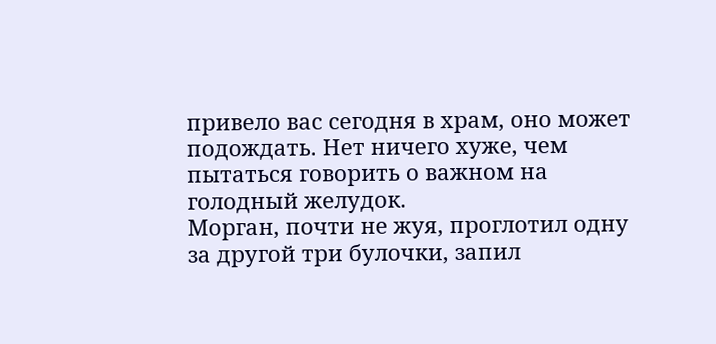привело вас сегодня в храм, оно может подождать. Нет ничего хуже, чем пытаться говорить о важном на голодный желудок.
Морган, почти не жуя, проглотил одну за другой три булочки, запил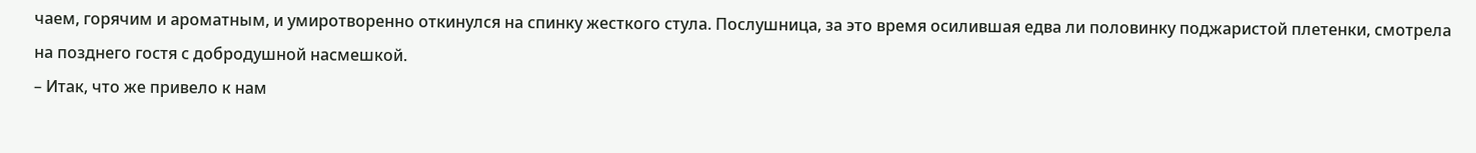чаем, горячим и ароматным, и умиротворенно откинулся на спинку жесткого стула. Послушница, за это время осилившая едва ли половинку поджаристой плетенки, смотрела на позднего гостя с добродушной насмешкой.
– Итак, что же привело к нам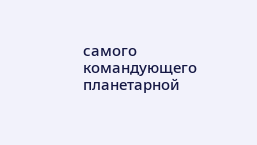самого командующего планетарной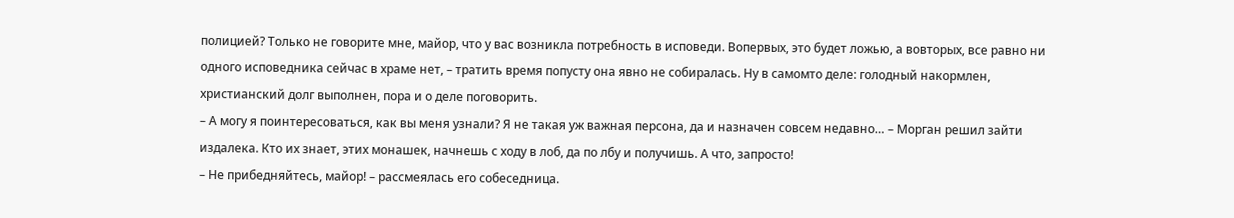полицией? Только не говорите мне, майор, что у вас возникла потребность в исповеди. Вопервых, это будет ложью, а вовторых, все равно ни одного исповедника сейчас в храме нет, – тратить время попусту она явно не собиралась. Ну в самомто деле: голодный накормлен, христианский долг выполнен, пора и о деле поговорить.
– А могу я поинтересоваться, как вы меня узнали? Я не такая уж важная персона, да и назначен совсем недавно… – Морган решил зайти издалека. Кто их знает, этих монашек, начнешь с ходу в лоб, да по лбу и получишь. А что, запросто!
– Не прибедняйтесь, майор! – рассмеялась его собеседница.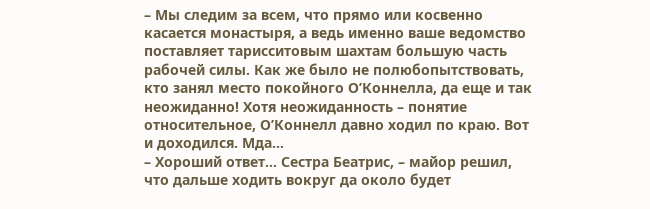– Мы следим за всем, что прямо или косвенно касается монастыря, а ведь именно ваше ведомство поставляет тарисситовым шахтам большую часть рабочей силы. Как же было не полюбопытствовать, кто занял место покойного О’Коннелла, да еще и так неожиданно! Хотя неожиданность – понятие относительное, О’Коннелл давно ходил по краю. Вот и доходился. Мда…
– Хороший ответ… Сестра Беатрис, – майор решил, что дальше ходить вокруг да около будет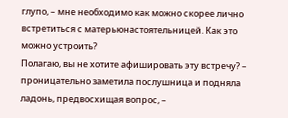глупо, – мне необходимо как можно скорее лично встретиться с матерьюнастоятельницей. Как это можно устроить?
Полагаю, вы не хотите афишировать эту встречу? – проницательно заметила послушница и подняла ладонь, предвосхищая вопрос, –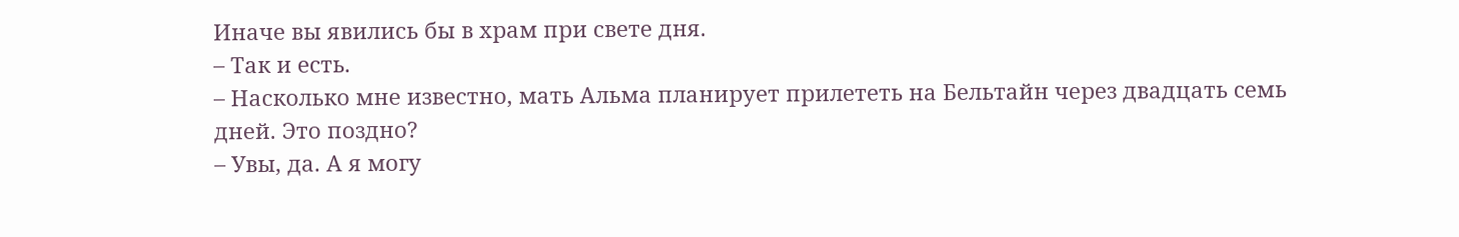Иначе вы явились бы в храм при свете дня.
– Так и есть.
– Насколько мне известно, мать Альма планирует прилететь на Бельтайн через двадцать семь дней. Это поздно?
– Увы, да. А я могу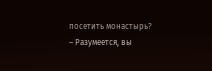посетить монастырь?
– Разумеется, вы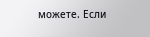можете. Если